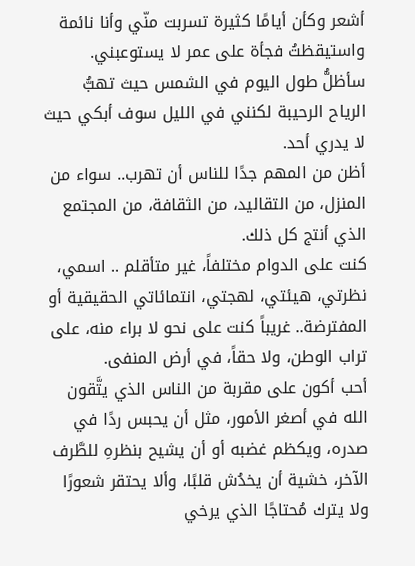أشعر وكأن أيامًا كثيرة تسربت منّي وأنا نائمة واستيقظتُ فجأة على عمر لا يستوعبني.
سأظلُّ طول اليوم في الشمس حيث تهبُّ الرياح الرحيبة لكنني في الليل سوف أبكي حيث لا يدري أحد.
أظن من المهم جدًا للناس أن تهرب.. سواء من المنزل، من التقاليد، من الثقافة، من المجتمع الذي أنتج كل ذلك.
كنت على الدوام مختلفاً، غير متأقلم .. اسمي، نظرتي، هيئتي، لهجتي، انتمائاتي الحقيقية أو المفترضة.. غريباً كنت على نحو لا براء منه، على تراب الوطن، ولا حقاً، في أرض المنفى.
أحب أكون على مقربة من الناس الذي يتَّقون الله في أصغر الأمور، مثل أن يحبس ردًا في صدره، ويكظم غضبه أو أن يشيح بنظرهِ للطَّرف الآخر، خشية أن يخدُش قلبًا، وألا يحتقر شعورًا ولا يترك مُحتاجًا الذي يرخي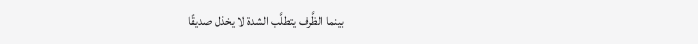بينما الظَّرف يتطلَّب الشدة لا يخذل صديقًا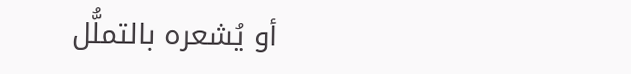أو يُشعره بالتملُّل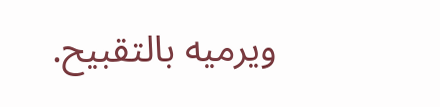ويرميه بالتقبيح.